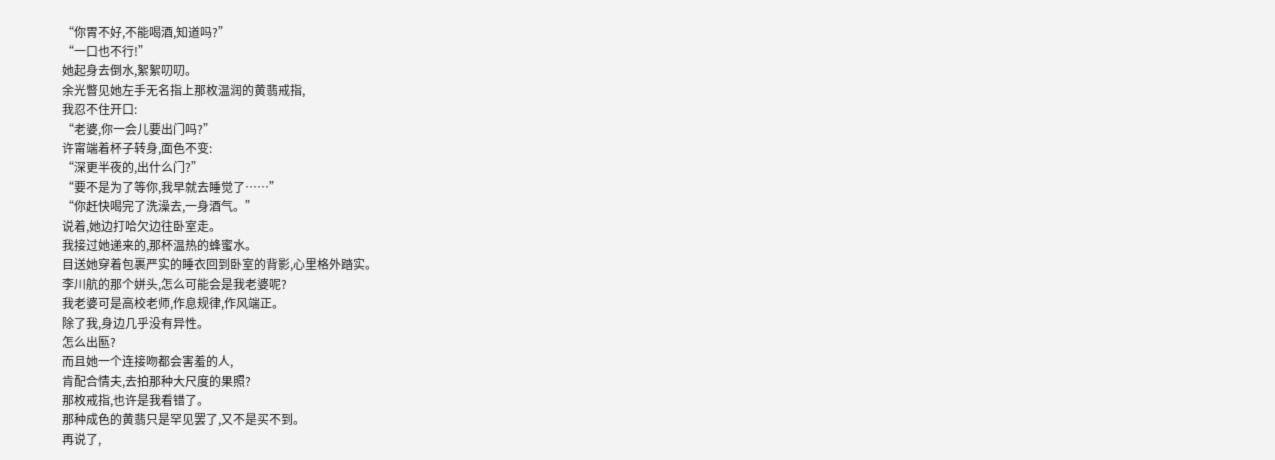“你胃不好,不能喝酒,知道吗?”
“一口也不行!”
她起身去倒水,絮絮叨叨。
余光瞥见她左手无名指上那枚温润的黄翡戒指,
我忍不住开口:
“老婆,你一会儿要出门吗?”
许甯端着杯子转身,面色不变:
“深更半夜的,出什么门?”
“要不是为了等你,我早就去睡觉了……”
“你赶快喝完了洗澡去,一身酒气。”
说着,她边打哈欠边往卧室走。
我接过她递来的,那杯温热的蜂蜜水。
目送她穿着包裹严实的睡衣回到卧室的背影,心里格外踏实。
李川航的那个姘头,怎么可能会是我老婆呢?
我老婆可是高校老师,作息规律,作风端正。
除了我,身边几乎没有异性。
怎么出匦?
而且她一个连接吻都会害羞的人,
肯配合情夫,去拍那种大尺度的果照?
那枚戒指,也许是我看错了。
那种成色的黄翡只是罕见罢了,又不是买不到。
再说了,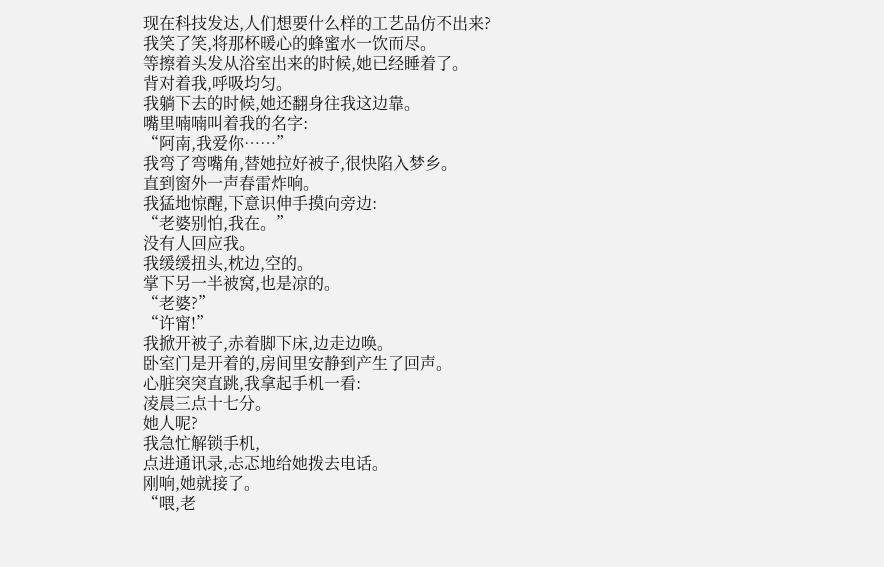现在科技发达,人们想要什么样的工艺品仿不出来?
我笑了笑,将那杯暖心的蜂蜜水一饮而尽。
等擦着头发从浴室出来的时候,她已经睡着了。
背对着我,呼吸均匀。
我躺下去的时候,她还翻身往我这边靠。
嘴里喃喃叫着我的名字:
“阿南,我爱你……”
我弯了弯嘴角,替她拉好被子,很快陷入梦乡。
直到窗外一声春雷炸响。
我猛地惊醒,下意识伸手摸向旁边:
“老婆别怕,我在。”
没有人回应我。
我缓缓扭头,枕边,空的。
掌下另一半被窝,也是凉的。
“老婆?”
“许甯!”
我掀开被子,赤着脚下床,边走边唤。
卧室门是开着的,房间里安静到产生了回声。
心脏突突直跳,我拿起手机一看:
凌晨三点十七分。
她人呢?
我急忙解锁手机,
点进通讯录,忐忑地给她拨去电话。
刚响,她就接了。
“喂,老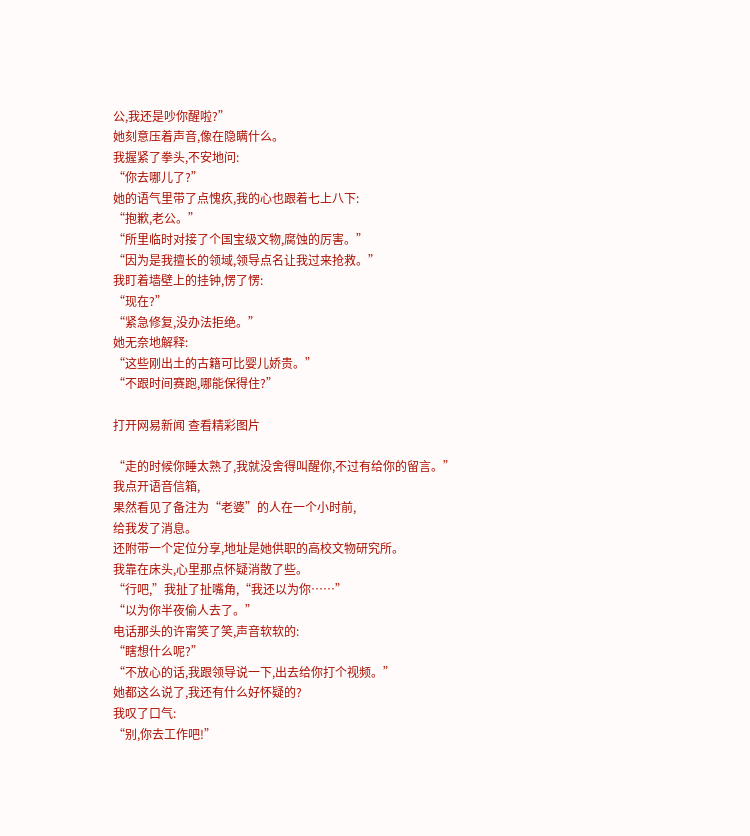公,我还是吵你醒啦?”
她刻意压着声音,像在隐瞒什么。
我握紧了拳头,不安地问:
“你去哪儿了?”
她的语气里带了点愧疚,我的心也跟着七上八下:
“抱歉,老公。”
“所里临时对接了个国宝级文物,腐蚀的厉害。”
“因为是我擅长的领域,领导点名让我过来抢救。”
我盯着墙壁上的挂钟,愣了愣:
“现在?”
“紧急修复,没办法拒绝。”
她无奈地解释:
“这些刚出土的古籍可比婴儿娇贵。”
“不跟时间赛跑,哪能保得住?”

打开网易新闻 查看精彩图片

“走的时候你睡太熟了,我就没舍得叫醒你,不过有给你的留言。”
我点开语音信箱,
果然看见了备注为“老婆”的人在一个小时前,
给我发了消息。
还附带一个定位分享,地址是她供职的高校文物研究所。
我靠在床头,心里那点怀疑消散了些。
“行吧,”我扯了扯嘴角,“我还以为你……”
“以为你半夜偷人去了。”
电话那头的许甯笑了笑,声音软软的:
“瞎想什么呢?”
“不放心的话,我跟领导说一下,出去给你打个视频。”
她都这么说了,我还有什么好怀疑的?
我叹了口气:
“别,你去工作吧!”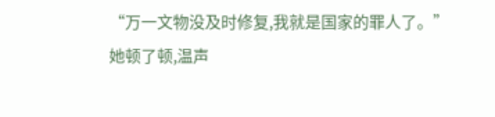“万一文物没及时修复,我就是国家的罪人了。”
她顿了顿,温声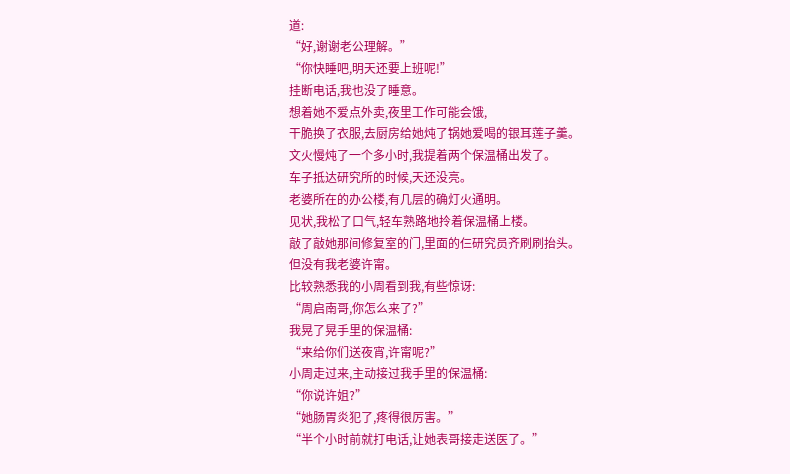道:
“好,谢谢老公理解。”
“你快睡吧,明天还要上班呢!”
挂断电话,我也没了睡意。
想着她不爱点外卖,夜里工作可能会饿,
干脆换了衣服,去厨房给她炖了锅她爱喝的银耳莲子羹。
文火慢炖了一个多小时,我提着两个保温桶出发了。
车子抵达研究所的时候,天还没亮。
老婆所在的办公楼,有几层的确灯火通明。
见状,我松了口气,轻车熟路地拎着保温桶上楼。
敲了敲她那间修复室的门,里面的仨研究员齐刷刷抬头。
但没有我老婆许甯。
比较熟悉我的小周看到我,有些惊讶:
“周启南哥,你怎么来了?”
我晃了晃手里的保温桶:
“来给你们送夜宵,许甯呢?”
小周走过来,主动接过我手里的保温桶:
“你说许姐?”
“她肠胃炎犯了,疼得很厉害。”
“半个小时前就打电话,让她表哥接走送医了。”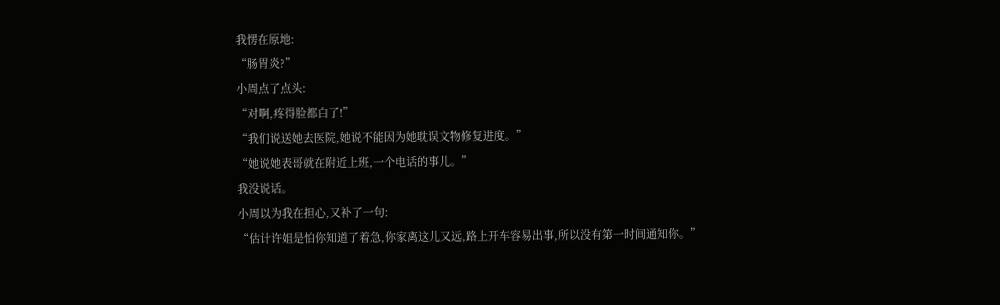我愣在原地:
“肠胃炎?”
小周点了点头:
“对啊,疼得脸都白了!”
“我们说送她去医院,她说不能因为她耽误文物修复进度。”
“她说她表哥就在附近上班,一个电话的事儿。”
我没说话。
小周以为我在担心,又补了一句:
“估计许姐是怕你知道了着急,你家离这儿又远,路上开车容易出事,所以没有第一时间通知你。”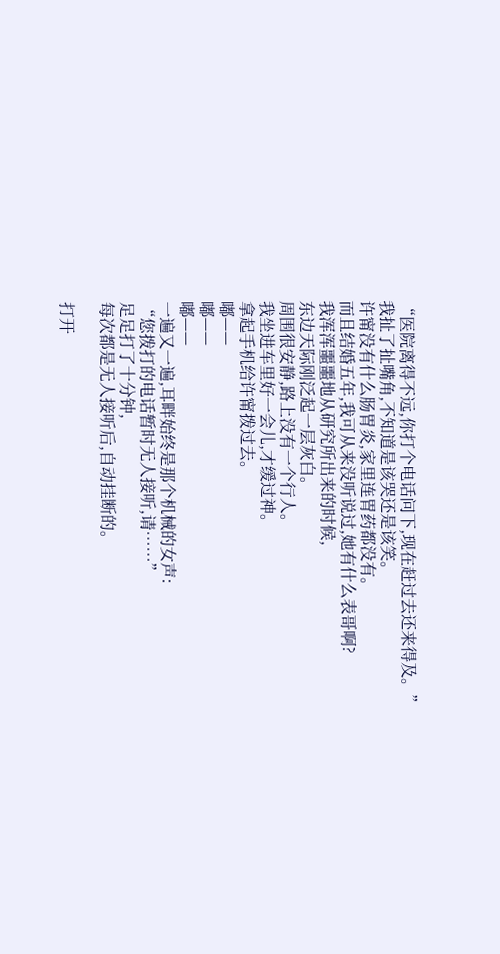“医院离得不远,你打个电话问下,现在赶过去还来得及。”
我扯了扯嘴角,不知道是该哭还是该笑。
许甯没有什么肠胃炎,家里连胃药都没有。
而且结婚五年,我可从来没听说过,她有什么表哥啊?
我浑浑噩噩地从研究所出来的时候,
东边天际刚泛起一层灰白。
周围很安静,路上没有一个行人。
我坐进车里好一会儿,才缓过神。
拿起手机给许甯拨过去。
嘟——
嘟——
嘟——
一遍又一遍,耳畔始终是那个机械的女声:
“您拨打的电话暂时无人接听,请……”
足足打了十分钟,
每次都是无人接听后,自动挂断的。

打开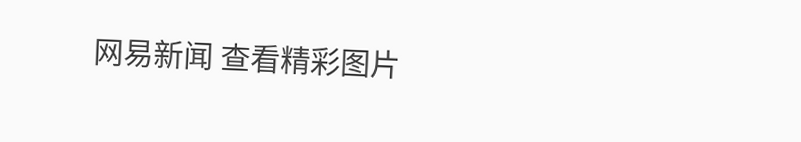网易新闻 查看精彩图片